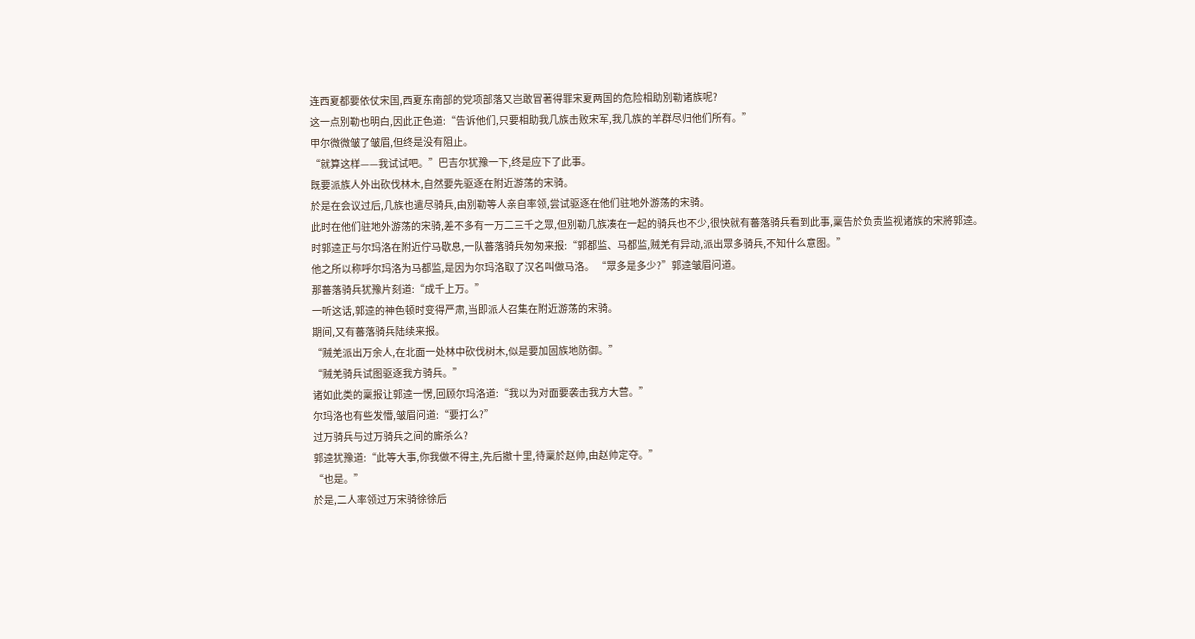连西夏都要依仗宋国,西夏东南部的党项部落又岂敢冒著得罪宋夏两国的危险相助別勒诸族呢?
这一点別勒也明白,因此正色道:“告诉他们,只要相助我几族击败宋军,我几族的羊群尽归他们所有。”
甲尔微微皱了皱眉,但终是没有阻止。
“就算这样——我试试吧。”巴吉尔犹豫一下,终是应下了此事。
既要派族人外出砍伐林木,自然要先驱逐在附近游荡的宋骑。
於是在会议过后,几族也遣尽骑兵,由別勒等人亲自率领,尝试驱逐在他们驻地外游荡的宋骑。
此时在他们驻地外游荡的宋骑,差不多有一万二三千之眾,但別勒几族凑在一起的骑兵也不少,很快就有蕃落骑兵看到此事,稟告於负责监视诸族的宋將郭逵。
时郭逵正与尔玛洛在附近佇马歇息,一队蕃落骑兵匆匆来报:“郭都监、马都监,贼羌有异动,派出眾多骑兵,不知什么意图。”
他之所以称呼尔玛洛为马都监,是因为尔玛洛取了汉名叫做马洛。 “眾多是多少?”郭逵皱眉问道。
那蕃落骑兵犹豫片刻道:“成千上万。”
一听这话,郭逵的神色顿时变得严肃,当即派人召集在附近游荡的宋骑。
期间,又有蕃落骑兵陆续来报。
“贼羌派出万余人,在北面一处林中砍伐树木,似是要加固族地防御。”
“贼羌骑兵试图驱逐我方骑兵。”
诸如此类的稟报让郭逵一愣,回顾尔玛洛道:“我以为对面要袭击我方大营。”
尔玛洛也有些发懵,皱眉问道:“要打么?”
过万骑兵与过万骑兵之间的廝杀么?
郭逵犹豫道:“此等大事,你我做不得主,先后撤十里,待稟於赵帅,由赵帅定夺。”
“也是。”
於是,二人率领过万宋骑徐徐后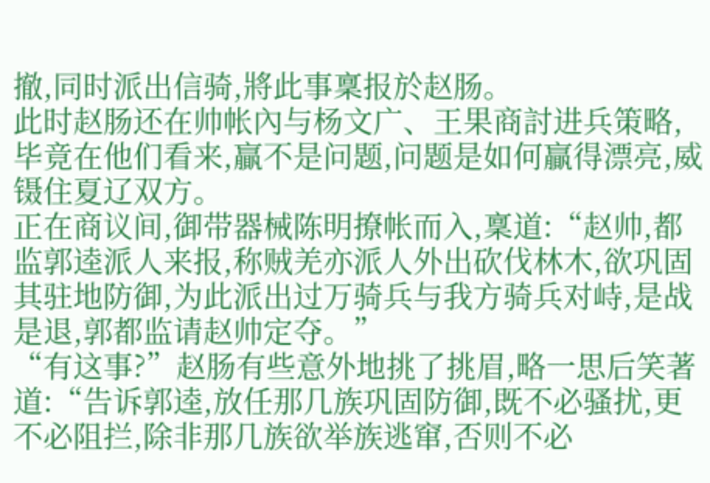撤,同时派出信骑,將此事稟报於赵肠。
此时赵肠还在帅帐內与杨文广、王果商討进兵策略,毕竟在他们看来,贏不是问题,问题是如何贏得漂亮,威镊住夏辽双方。
正在商议间,御带器械陈明撩帐而入,稟道:“赵帅,都监郭逵派人来报,称贼羌亦派人外出砍伐林木,欲巩固其驻地防御,为此派出过万骑兵与我方骑兵对峙,是战是退,郭都监请赵帅定夺。”
“有这事?”赵肠有些意外地挑了挑眉,略一思后笑著道:“告诉郭逵,放任那几族巩固防御,既不必骚扰,更不必阻拦,除非那几族欲举族逃窜,否则不必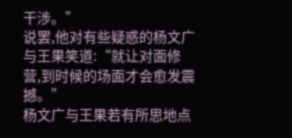干涉。”
说罢,他对有些疑惑的杨文广与王果笑道:“就让对面修营,到时候的场面才会愈发震撼。”
杨文广与王果若有所思地点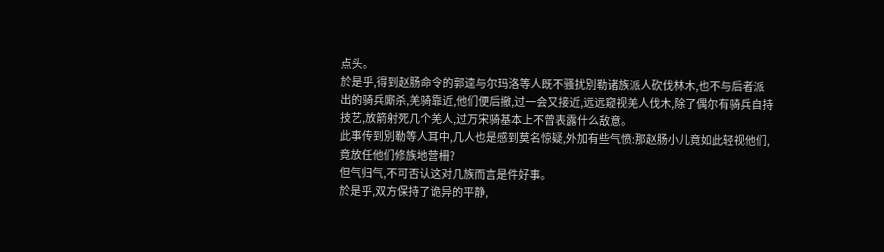点头。
於是乎,得到赵肠命令的郭逵与尔玛洛等人既不骚扰別勒诸族派人砍伐林木,也不与后者派出的骑兵廝杀,羌骑靠近,他们便后撤,过一会又接近,远远窥视羌人伐木,除了偶尔有骑兵自持技艺,放箭射死几个羌人,过万宋骑基本上不曾表露什么敌意。
此事传到別勒等人耳中,几人也是感到莫名惊疑,外加有些气愤:那赵肠小儿竟如此轻视他们,竟放任他们修族地营柵?
但气归气,不可否认这对几族而言是件好事。
於是乎,双方保持了诡异的平静,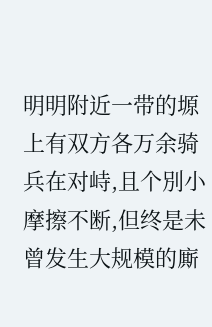明明附近一带的塬上有双方各万余骑兵在对峙,且个別小摩擦不断,但终是未曾发生大规模的廝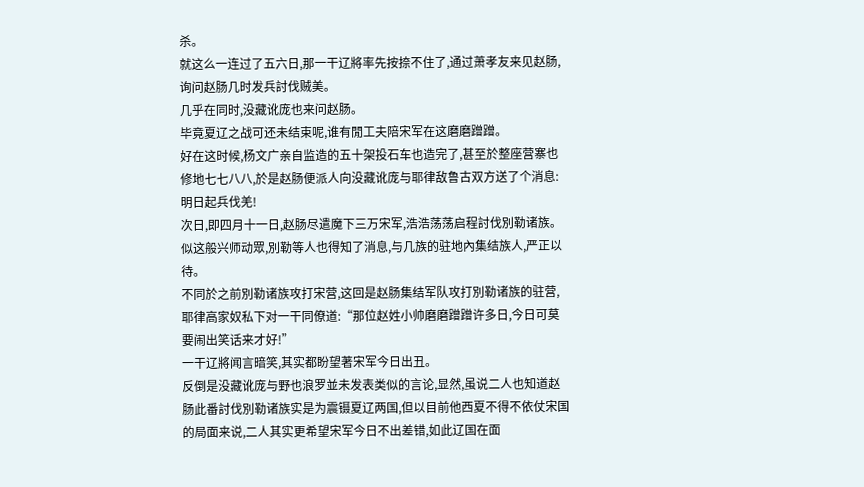杀。
就这么一连过了五六日,那一干辽將率先按捺不住了,通过萧孝友来见赵肠,询问赵肠几时发兵討伐贼美。
几乎在同时,没藏讹庞也来问赵肠。
毕竟夏辽之战可还未结束呢,谁有閒工夫陪宋军在这磨磨蹭蹭。
好在这时候,杨文广亲自监造的五十架投石车也造完了,甚至於整座营寨也修地七七八八,於是赵肠便派人向没藏讹庞与耶律敌鲁古双方送了个消息:明日起兵伐羌!
次日,即四月十一日,赵肠尽遣魔下三万宋军,浩浩荡荡启程討伐別勒诸族。
似这般兴师动眾,別勒等人也得知了消息,与几族的驻地內集结族人,严正以待。
不同於之前別勒诸族攻打宋营,这回是赵肠集结军队攻打別勒诸族的驻营,耶律高家奴私下对一干同僚道:“那位赵姓小帅磨磨蹭蹭许多日,今日可莫要闹出笑话来才好!”
一干辽將闻言暗笑,其实都盼望著宋军今日出丑。
反倒是没藏讹庞与野也浪罗並未发表类似的言论,显然,虽说二人也知道赵肠此番討伐別勒诸族实是为震镊夏辽两国,但以目前他西夏不得不依仗宋国的局面来说,二人其实更希望宋军今日不出差错,如此辽国在面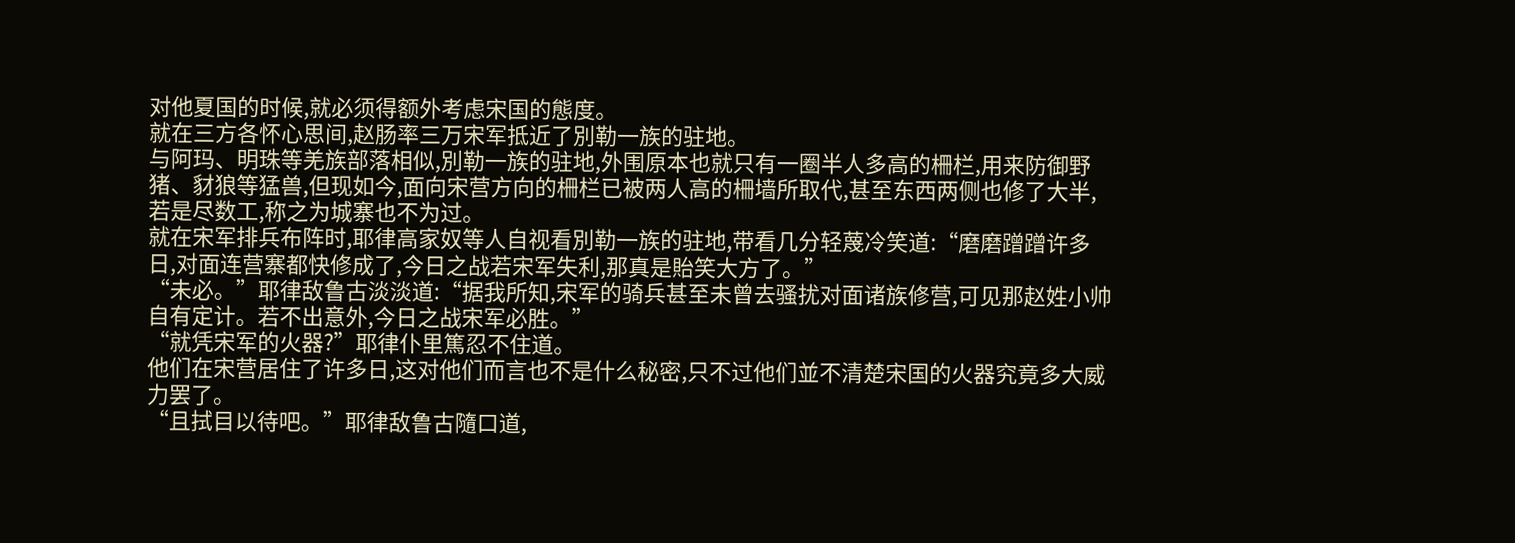对他夏国的时候,就必须得额外考虑宋国的態度。
就在三方各怀心思间,赵肠率三万宋军抵近了別勒一族的驻地。
与阿玛、明珠等羌族部落相似,別勒一族的驻地,外围原本也就只有一圈半人多高的柵栏,用来防御野猪、豺狼等猛兽,但现如今,面向宋营方向的柵栏已被两人高的柵墙所取代,甚至东西两侧也修了大半,若是尽数工,称之为城寨也不为过。
就在宋军排兵布阵时,耶律高家奴等人自视看別勒一族的驻地,带看几分轻蔑冷笑道:“磨磨蹭蹭许多日,对面连营寨都快修成了,今日之战若宋军失利,那真是貽笑大方了。”
“未必。”耶律敌鲁古淡淡道:“据我所知,宋军的骑兵甚至未曾去骚扰对面诸族修营,可见那赵姓小帅自有定计。若不出意外,今日之战宋军必胜。”
“就凭宋军的火器?”耶律仆里篤忍不住道。
他们在宋营居住了许多日,这对他们而言也不是什么秘密,只不过他们並不清楚宋国的火器究竟多大威力罢了。
“且拭目以待吧。”耶律敌鲁古隨口道,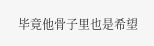毕竟他骨子里也是希望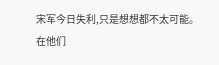宋军今日失利,只是想想都不太可能。
在他们